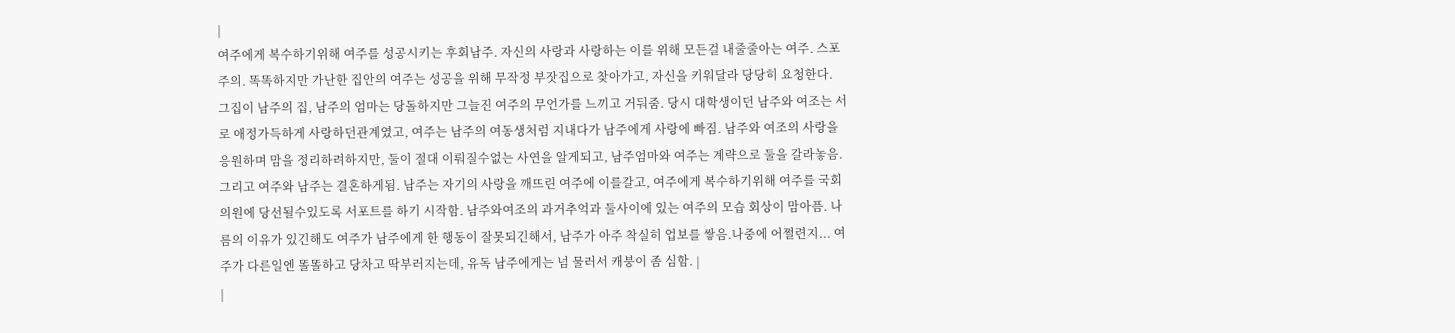|
여주에게 복수하기위해 여주를 성공시키는 후회남주. 자신의 사랑과 사랑하는 이를 위해 모든걸 내줄줄아는 여주. 스포주의. 똑똑하지만 가난한 집안의 여주는 성공을 위해 무작정 부잣집으로 찾아가고, 자신을 키워달라 당당히 요청한다. 그집이 남주의 집, 남주의 엄마는 당돌하지만 그늘진 여주의 무언가를 느끼고 거둬줌. 당시 대학생이던 남주와 여조는 서로 애정가득하게 사랑하던관계였고, 여주는 남주의 여동생처럼 지내다가 남주에게 사랑에 빠짐. 남주와 여조의 사랑을 응원하며 맘을 정리하려하지만, 둘이 절대 이뤄질수없는 사연을 알게되고, 남주엄마와 여주는 계략으로 둘을 갈라놓음. 그리고 여주와 남주는 결혼하게됨. 남주는 자기의 사랑을 깨뜨린 여주에 이를갈고, 여주에게 복수하기위해 여주를 국회의원에 당선될수있도록 서포트를 하기 시작함. 남주와여조의 과거추억과 둘사이에 있는 여주의 모습 회상이 맘아픔. 나름의 이유가 있긴해도 여주가 남주에게 한 행동이 잘못되긴해서, 남주가 아주 착실히 업보를 쌓음.나중에 어쩔련지... 여주가 다른일엔 똘똘하고 당차고 딱부러지는데, 유독 남주에게는 넘 물러서 캐붕이 좀 심함. |
|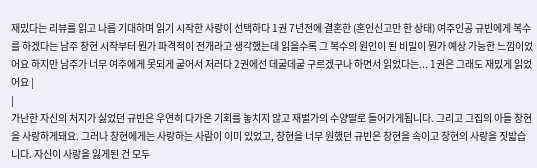재밌다는 리뷰를 읽고 나름 기대하며 읽기 시작한 사랑이 선택하다 1권 7년전에 결혼한 (혼인신고만 한 상태) 여주인공 규빈에게 복수를 하겠다는 남주 창현 시작부터 뭔가 파격적이 전개라고 생각했는데 읽을수록 그 복수의 원인이 된 비밀이 뭔가 예상 가능한 느낌이었어요 하지만 남주가 너무 여주에게 못되게 굴어서 저러다 2권에선 데굴데굴 구르겠구나 하면서 읽었다는... 1권은 그래도 재밌게 읽었어요 |
|
가난한 자신의 처지가 싫었던 규빈은 우연히 다가온 기회를 놓치지 않고 재벌가의 수양딸로 들어가게됩니다. 그리고 그집의 아들 창현을 사랑하게돼요. 그러나 창현에게는 사랑하는 사람이 이미 있었고, 창현을 너무 원했던 규빈은 창현을 속이고 창현의 사랑을 짓밟습니다. 자신이 사랑을 잃게된 건 모두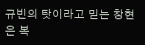규빈의 탓이라고 믿는 창현은 복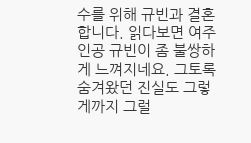수를 위해 규빈과 결혼합니다. 읽다보면 여주인공 규빈이 좀 불쌍하게 느껴지네요. 그토록 숨겨왔던 진실도 그렇게까지 그럴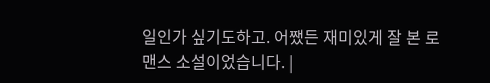일인가 싶기도하고. 어쨌든 재미있게 잘 본 로맨스 소설이었습니다. |